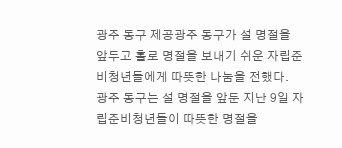광주 동구 제공광주 동구가 설 명절을 앞두고 홀로 명절을 보내기 쉬운 자립준비청년들에게 따뜻한 나눔을 전했다.
광주 동구는 설 명절을 앞둔 지난 9일 자립준비청년들이 따뜻한 명절을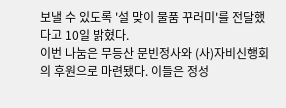보낼 수 있도록 '설 맞이 물품 꾸러미'를 전달했다고 10일 밝혔다.
이번 나눔은 무등산 문빈정사와 (사)자비신행회의 후원으로 마련됐다. 이들은 정성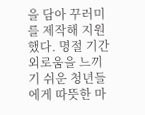을 담아 꾸러미를 제작해 지원했다. 명절 기간 외로움을 느끼기 쉬운 청년들에게 따뜻한 마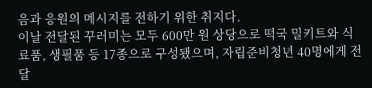음과 응원의 메시지를 전하기 위한 취지다.
이날 전달된 꾸러미는 모두 600만 원 상당으로 떡국 밀키트와 식료품, 생필품 등 17종으로 구성됐으며, 자립준비청년 40명에게 전달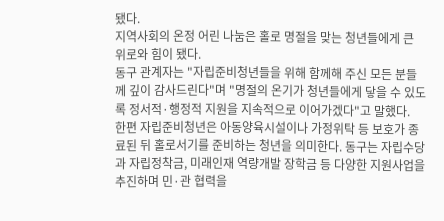됐다.
지역사회의 온정 어린 나눔은 홀로 명절을 맞는 청년들에게 큰 위로와 힘이 됐다.
동구 관계자는 "자립준비청년들을 위해 함께해 주신 모든 분들께 깊이 감사드린다"며 "명절의 온기가 청년들에게 닿을 수 있도록 정서적·행정적 지원을 지속적으로 이어가겠다"고 말했다.
한편 자립준비청년은 아동양육시설이나 가정위탁 등 보호가 종료된 뒤 홀로서기를 준비하는 청년을 의미한다. 동구는 자립수당과 자립정착금, 미래인재 역량개발 장학금 등 다양한 지원사업을 추진하며 민·관 협력을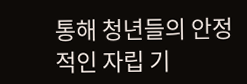통해 청년들의 안정적인 자립 기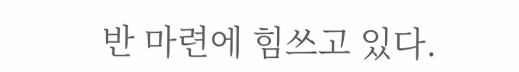반 마련에 힘쓰고 있다.